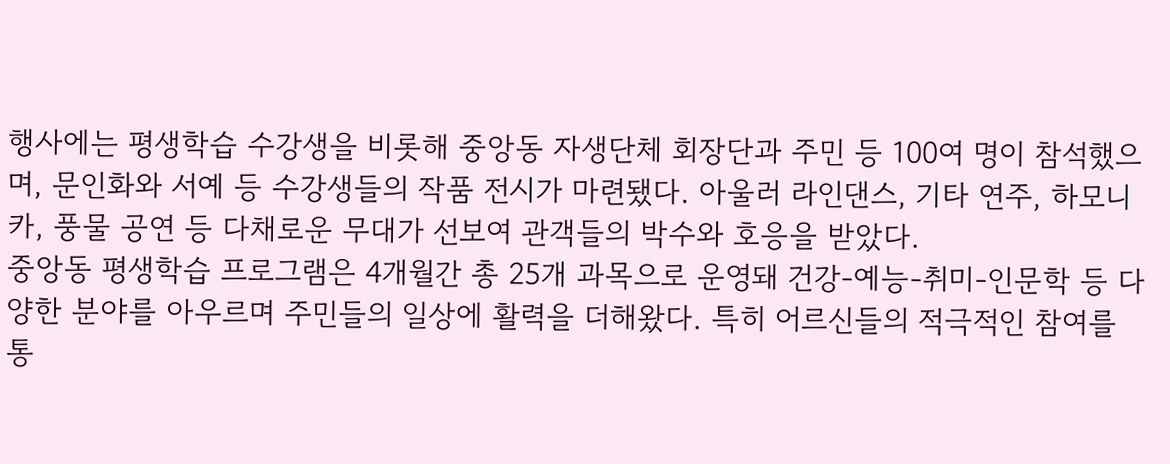행사에는 평생학습 수강생을 비롯해 중앙동 자생단체 회장단과 주민 등 100여 명이 참석했으며, 문인화와 서예 등 수강생들의 작품 전시가 마련됐다. 아울러 라인댄스, 기타 연주, 하모니카, 풍물 공연 등 다채로운 무대가 선보여 관객들의 박수와 호응을 받았다.
중앙동 평생학습 프로그램은 4개월간 총 25개 과목으로 운영돼 건강-예능-취미-인문학 등 다양한 분야를 아우르며 주민들의 일상에 활력을 더해왔다. 특히 어르신들의 적극적인 참여를 통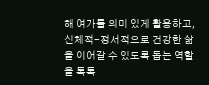해 여가를 의미 있게 활용하고, 신체적-정서적으로 건강한 삶을 이어갈 수 있도록 돕는 역할을 톡톡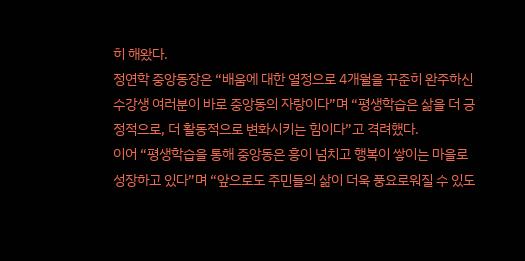히 해왔다.
정연학 중앙동장은 “배움에 대한 열정으로 4개월을 꾸준히 완주하신 수강생 여러분이 바로 중앙동의 자랑이다”며 “평생학습은 삶을 더 긍정적으로, 더 활동적으로 변화시키는 힘이다”고 격려했다.
이어 “평생학습을 통해 중앙동은 흥이 넘치고 행복이 쌓이는 마을로 성장하고 있다”며 “앞으로도 주민들의 삶이 더욱 풍요로워질 수 있도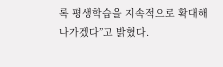록 평생학습을 지속적으로 확대해 나가겠다”고 밝혔다.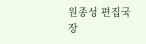원종성 편집국장